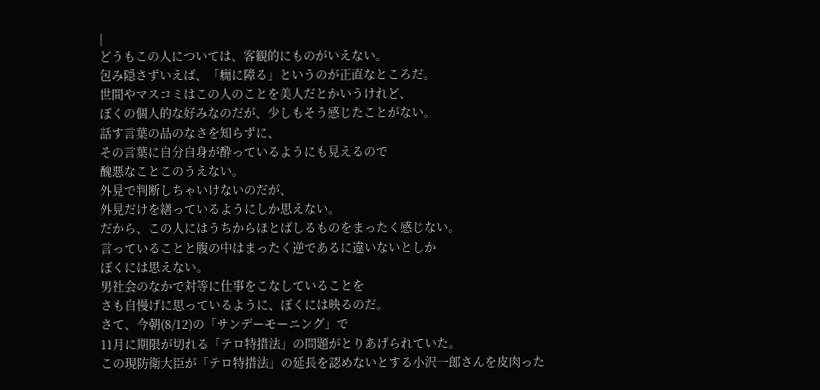|
どうもこの人については、客観的にものがいえない。
包み隠さずいえば、「癇に障る」というのが正直なところだ。
世間やマスコミはこの人のことを美人だとかいうけれど、
ぼくの個人的な好みなのだが、少しもそう感じたことがない。
話す言葉の品のなさを知らずに、
その言葉に自分自身が酔っているようにも見えるので
醜悪なことこのうえない。
外見で判断しちゃいけないのだが、
外見だけを繕っているようにしか思えない。
だから、この人にはうちからほとばしるものをまったく感じない。
言っていることと腹の中はまったく逆であるに違いないとしか
ぼくには思えない。
男社会のなかで対等に仕事をこなしていることを
さも自慢げに思っているように、ぼくには映るのだ。
さて、今朝(8/12)の「サンデーモーニング」で
11月に期限が切れる「テロ特措法」の問題がとりあげられていた。
この現防衛大臣が「テロ特措法」の延長を認めないとする小沢一郎さんを皮肉った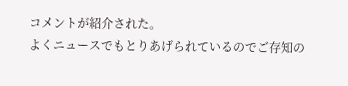コメントが紹介された。
よくニュースでもとりあげられているのでご存知の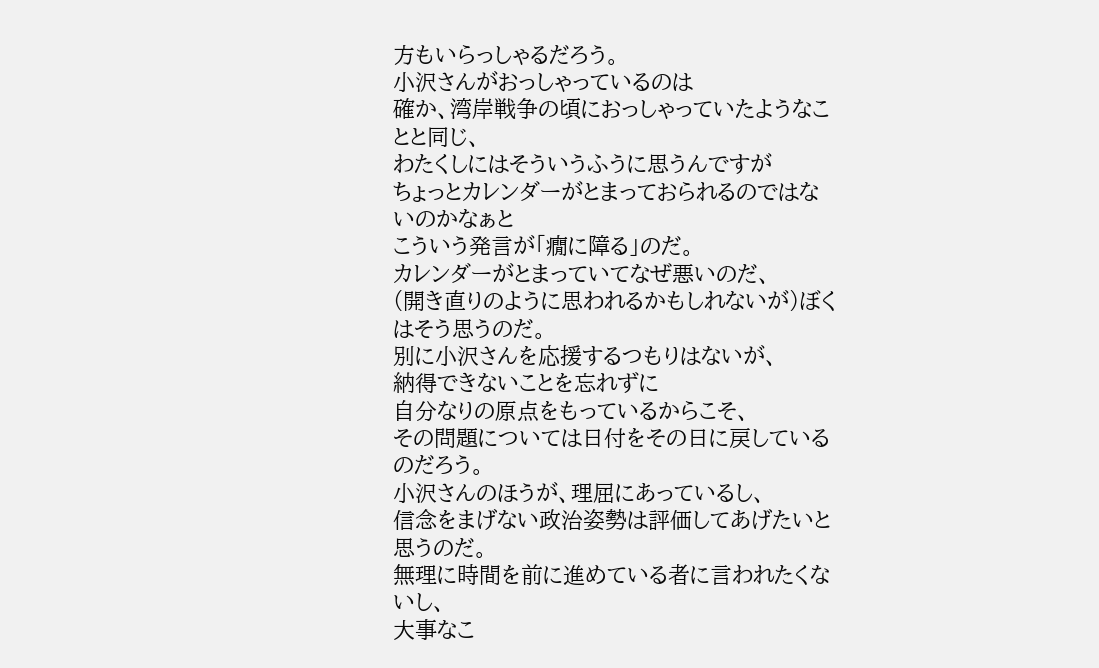方もいらっしゃるだろう。
小沢さんがおっしゃっているのは
確か、湾岸戦争の頃におっしゃっていたようなことと同じ、
わたくしにはそういうふうに思うんですが
ちょっとカレンダーがとまっておられるのではないのかなぁと
こういう発言が「癇に障る」のだ。
カレンダーがとまっていてなぜ悪いのだ、
(開き直りのように思われるかもしれないが)ぼくはそう思うのだ。
別に小沢さんを応援するつもりはないが、
納得できないことを忘れずに
自分なりの原点をもっているからこそ、
その問題については日付をその日に戻しているのだろう。
小沢さんのほうが、理屈にあっているし、
信念をまげない政治姿勢は評価してあげたいと思うのだ。
無理に時間を前に進めている者に言われたくないし、
大事なこ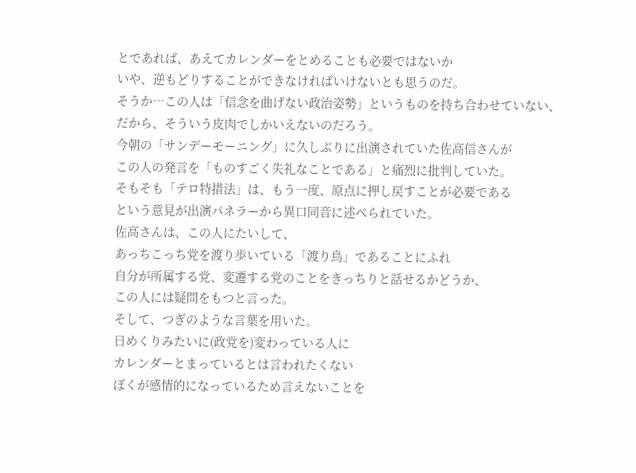とであれば、あえてカレンダーをとめることも必要ではないか
いや、逆もどりすることができなければいけないとも思うのだ。
そうか…この人は「信念を曲げない政治姿勢」というものを持ち合わせていない、
だから、そういう皮肉でしかいえないのだろう。
今朝の「サンデーモーニング」に久しぶりに出演されていた佐高信さんが
この人の発言を「ものすごく失礼なことである」と痛烈に批判していた。
そもそも「テロ特措法」は、もう一度、原点に押し戻すことが必要である
という意見が出演パネラーから異口同音に述べられていた。
佐高さんは、この人にたいして、
あっちこっち党を渡り歩いている「渡り鳥」であることにふれ
自分が所属する党、変遷する党のことをきっちりと話せるかどうか、
この人には疑問をもつと言った。
そして、つぎのような言葉を用いた。
日めくりみたいに(政党を)変わっている人に
カレンダーとまっているとは言われたくない
ぼくが感情的になっているため言えないことを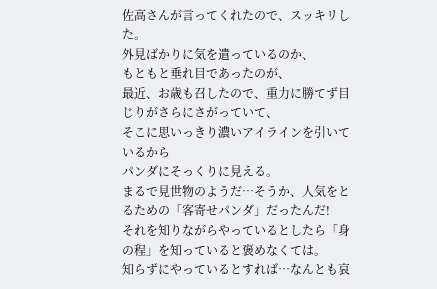佐高さんが言ってくれたので、スッキリした。
外見ばかりに気を遣っているのか、
もともと垂れ目であったのが、
最近、お歳も召したので、重力に勝てず目じりがさらにさがっていて、
そこに思いっきり濃いアイラインを引いているから
パンダにそっくりに見える。
まるで見世物のようだ…そうか、人気をとるための「客寄せパンダ」だったんだ!
それを知りながらやっているとしたら「身の程」を知っていると褒めなくては。
知らずにやっているとすれば…なんとも哀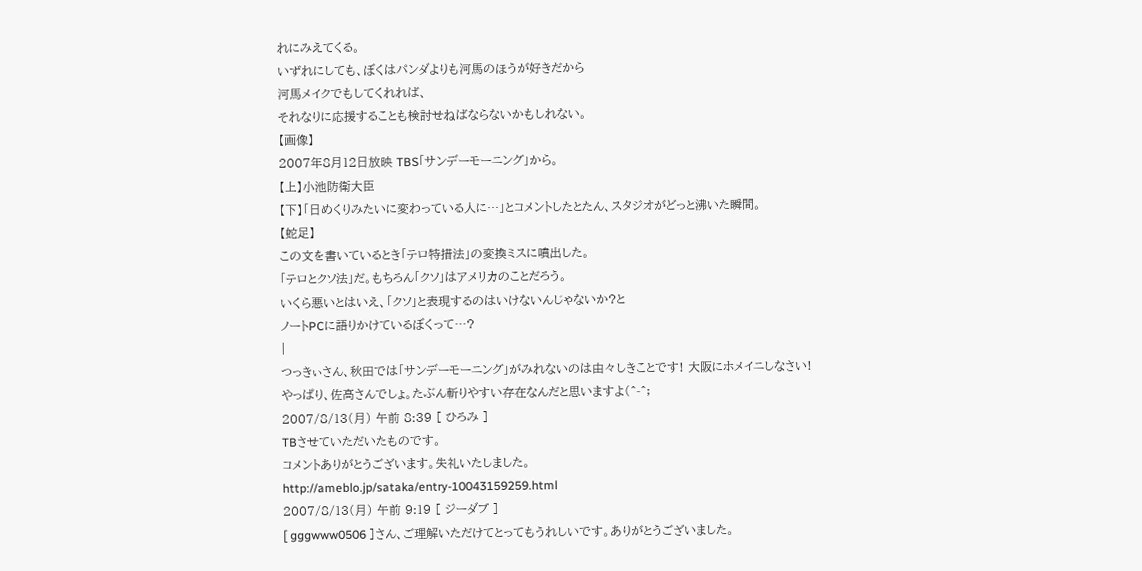れにみえてくる。
いずれにしても、ぼくはパンダよりも河馬のほうが好きだから
河馬メイクでもしてくれれば、
それなりに応援することも検討せねばならないかもしれない。
【画像】
2007年8月12日放映 TBS「サンデーモーニング」から。
【上】小池防衛大臣
【下】「日めくりみたいに変わっている人に…」とコメントしたとたん、スタジオがどっと沸いた瞬間。
【蛇足】
この文を書いているとき「テロ特措法」の変換ミスに噴出した。
「テロとクソ法」だ。もちろん「クソ」はアメリカのことだろう。
いくら悪いとはいえ、「クソ」と表現するのはいけないんじゃないか?と
ノートPCに語りかけているぼくって…?
|
つっきぃさん、秋田では「サンデーモーニング」がみれないのは由々しきことです! 大阪にホメイニしなさい!
やっぱり、佐高さんでしょ。たぶん斬りやすい存在なんだと思いますよ(^-^;
2007/8/13(月) 午前 8:39 [ ひろみ ]
TBさせていただいたものです。
コメントありがとうございます。失礼いたしました。
http://ameblo.jp/sataka/entry-10043159259.html
2007/8/13(月) 午前 9:19 [ ジーダブ ]
[ gggwww0506 ]さん、ご理解いただけてとってもうれしいです。ありがとうございました。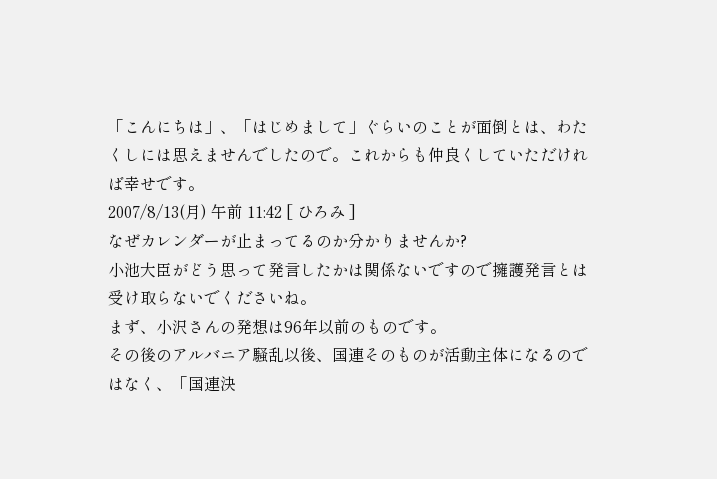「こんにちは」、「はじめまして」ぐらいのことが面倒とは、わたくしには思えませんでしたので。これからも仲良くしていただければ幸せです。
2007/8/13(月) 午前 11:42 [ ひろみ ]
なぜカレンダーが止まってるのか分かりませんか?
小池大臣がどう思って発言したかは関係ないですので擁護発言とは受け取らないでくださいね。
まず、小沢さんの発想は96年以前のものです。
その後のアルバニア騒乱以後、国連そのものが活動主体になるのではなく、「国連決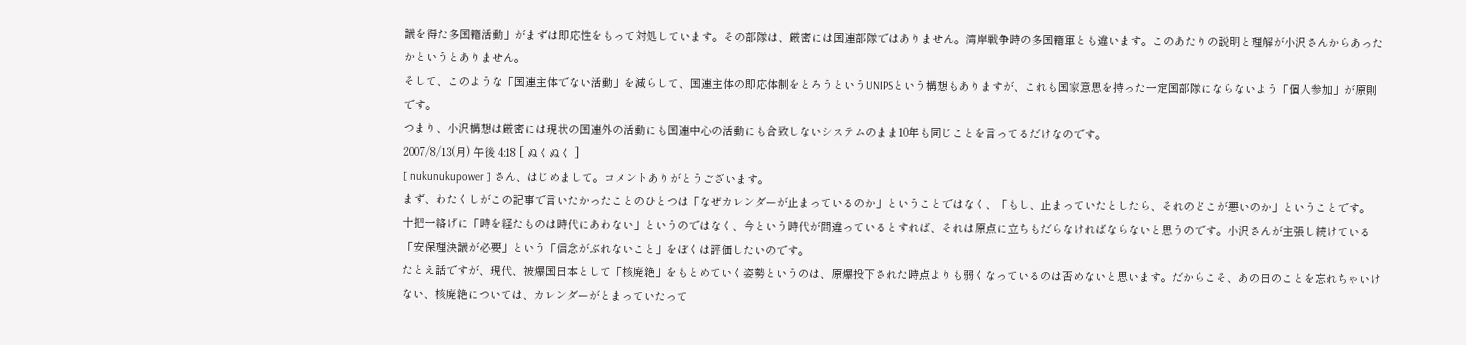議を得た多国籍活動」がまずは即応性をもって対処しています。その部隊は、厳密には国連部隊ではありません。湾岸戦争時の多国籍軍とも違います。このあたりの説明と理解が小沢さんからあったかというとありません。
そして、このような「国連主体でない活動」を減らして、国連主体の即応体制をとろうというUNIPSという構想もありますが、これも国家意思を持った一定国部隊にならないよう「個人参加」が原則です。
つまり、小沢構想は厳密には現状の国連外の活動にも国連中心の活動にも合致しないシステムのまま10年も同じことを言ってるだけなのです。
2007/8/13(月) 午後 4:18 [ ぬくぬく ]
[ nukunukupower ] さん、はじめまして。コメントありがとうございます。
まず、わたくしがこの記事で言いたかったことのひとつは「なぜカレンダーが止まっているのか」ということではなく、「もし、止まっていたとしたら、それのどこが悪いのか」ということです。
十把一絡げに「時を経たものは時代にあわない」というのではなく、今という時代が間違っているとすれば、それは原点に立ちもだらなければならないと思うのです。小沢さんが主張し続けている「安保理決議が必要」という「信念がぶれないこと」をぼくは評価したいのです。
たとえ話ですが、現代、被爆国日本として「核廃絶」をもとめていく姿勢というのは、原爆投下された時点よりも弱くなっているのは否めないと思います。だからこそ、あの日のことを忘れちゃいけない、核廃絶については、カレンダーがとまっていたって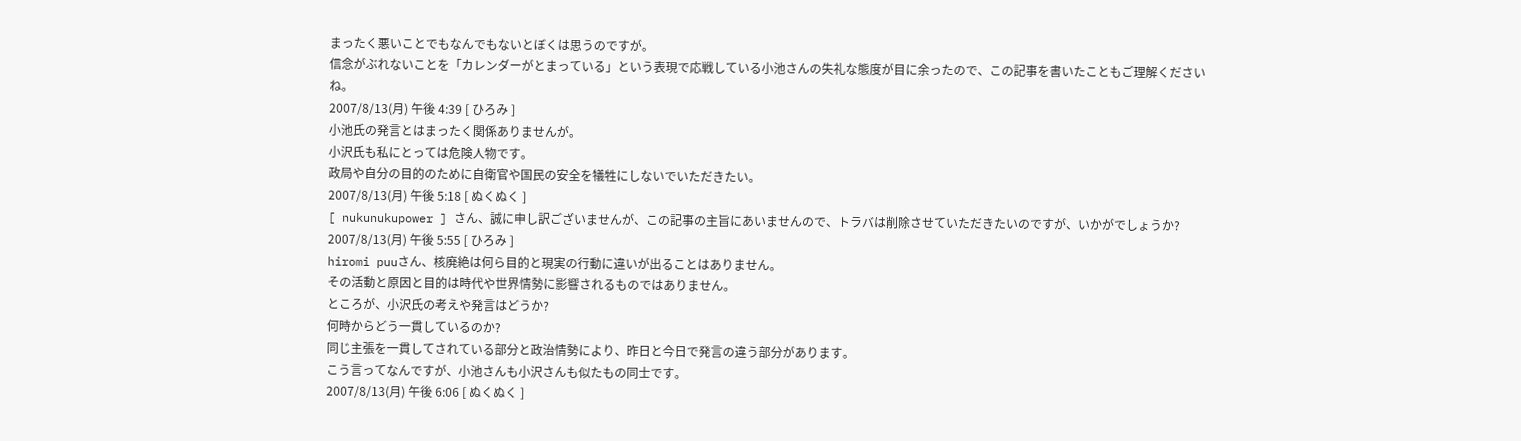まったく悪いことでもなんでもないとぼくは思うのですが。
信念がぶれないことを「カレンダーがとまっている」という表現で応戦している小池さんの失礼な態度が目に余ったので、この記事を書いたこともご理解くださいね。
2007/8/13(月) 午後 4:39 [ ひろみ ]
小池氏の発言とはまったく関係ありませんが。
小沢氏も私にとっては危険人物です。
政局や自分の目的のために自衛官や国民の安全を犠牲にしないでいただきたい。
2007/8/13(月) 午後 5:18 [ ぬくぬく ]
[ nukunukupower ] さん、誠に申し訳ございませんが、この記事の主旨にあいませんので、トラバは削除させていただきたいのですが、いかがでしょうか?
2007/8/13(月) 午後 5:55 [ ひろみ ]
hiromi puuさん、核廃絶は何ら目的と現実の行動に違いが出ることはありません。
その活動と原因と目的は時代や世界情勢に影響されるものではありません。
ところが、小沢氏の考えや発言はどうか?
何時からどう一貫しているのか?
同じ主張を一貫してされている部分と政治情勢により、昨日と今日で発言の違う部分があります。
こう言ってなんですが、小池さんも小沢さんも似たもの同士です。
2007/8/13(月) 午後 6:06 [ ぬくぬく ]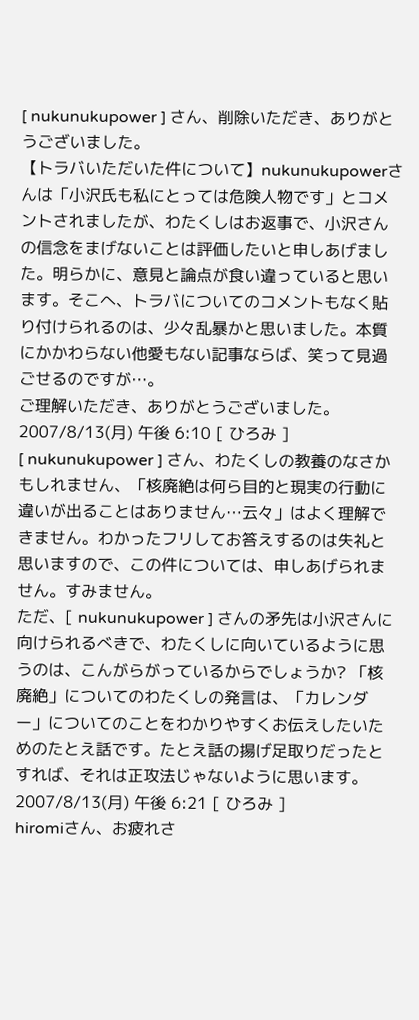[ nukunukupower ] さん、削除いただき、ありがとうございました。
【トラバいただいた件について】nukunukupowerさんは「小沢氏も私にとっては危険人物です」とコメントされましたが、わたくしはお返事で、小沢さんの信念をまげないことは評価したいと申しあげました。明らかに、意見と論点が食い違っていると思います。そこへ、トラバについてのコメントもなく貼り付けられるのは、少々乱暴かと思いました。本質にかかわらない他愛もない記事ならば、笑って見過ごせるのですが…。
ご理解いただき、ありがとうございました。
2007/8/13(月) 午後 6:10 [ ひろみ ]
[ nukunukupower ] さん、わたくしの教養のなさかもしれません、「核廃絶は何ら目的と現実の行動に違いが出ることはありません…云々」はよく理解できません。わかったフリしてお答えするのは失礼と思いますので、この件については、申しあげられません。すみません。
ただ、[ nukunukupower ] さんの矛先は小沢さんに向けられるべきで、わたくしに向いているように思うのは、こんがらがっているからでしょうか? 「核廃絶」についてのわたくしの発言は、「カレンダー」についてのことをわかりやすくお伝えしたいためのたとえ話です。たとえ話の揚げ足取りだったとすれば、それは正攻法じゃないように思います。
2007/8/13(月) 午後 6:21 [ ひろみ ]
hiromiさん、お疲れさ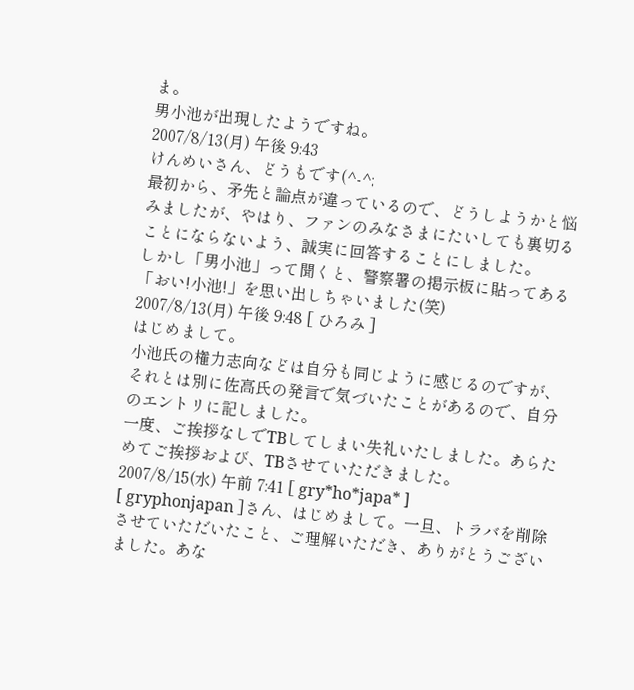ま。
男小池が出現したようですね。
2007/8/13(月) 午後 9:43
けんめいさん、どうもです(^-^;
最初から、矛先と論点が違っているので、どうしようかと悩みましたが、やはり、ファンのみなさまにたいしても裏切ることにならないよう、誠実に回答することにしました。
しかし「男小池」って聞くと、警察署の掲示板に貼ってある「おい!小池!」を思い出しちゃいました(笑)
2007/8/13(月) 午後 9:48 [ ひろみ ]
はじめまして。
小池氏の権力志向などは自分も同じように感じるのですが、それとは別に佐高氏の発言で気づいたことがあるので、自分のエントリに記しました。
一度、ご挨拶なしでTBしてしまい失礼いたしました。あらためてご挨拶および、TBさせていただきました。
2007/8/15(水) 午前 7:41 [ gry*ho*japa* ]
[ gryphonjapan ]さん、はじめまして。一旦、トラバを削除させていただいたこと、ご理解いただき、ありがとうございました。あな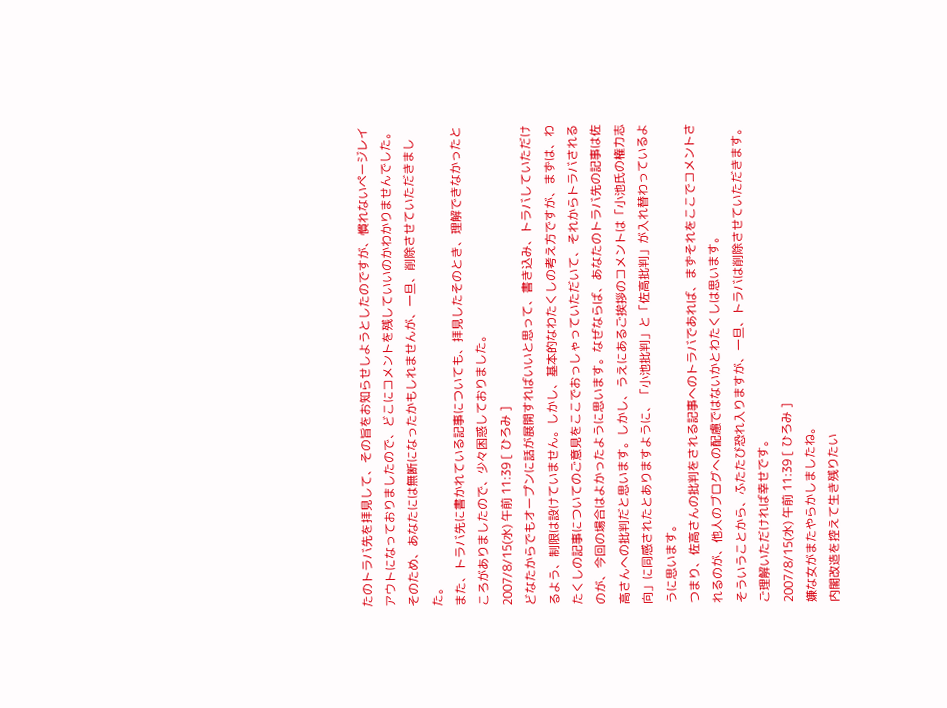たのトラバ先を拝見して、その旨をお知らせしようとしたのですが、慣れないページレイアウトになっておりましたので、どこにコメントを残していいのかわかりませんでした。そのため、あなたには無断になったかもしれませんが、一旦、削除させていただきました。
また、トラバ先に書かれている記事についても、拝見したそのとき、理解できなかったところがありましたので、少々困惑しておりました。
2007/8/15(水) 午前 11:39 [ ひろみ ]
どなたからでもオープンに話が展開すればいいと思って、書き込み、トラバしていただけるよう、制限は設けていません。しかし、基本的なわたくしの考え方ですが、まずは、わたくしの記事についてのご意見をここでおっしゃっていただいて、それからトラバされるのが、今回の場合はよかったように思います。なぜならば、あなたのトラバ先の記事は佐高さんへの批判だと思います。しかし、うえにあるご挨拶のコメントは「小池氏の権力志向」に同感されたとありますように、「小池批判」と「佐高批判」が入れ替わっているように思います。
つまり、佐高さんの批判をされる記事へのトラバであれば、まずそれをここでコメントされるのが、他人のブログへの配慮ではないかとわたくしは思います。
そういうことから、ふたたび恐れ入りますが、一旦、トラバは削除させていただきます。ご理解いただければ幸せです。
2007/8/15(水) 午前 11:39 [ ひろみ ]
嫌な女がまたやらかしましたね。
内閣改造を控えて生き残りたい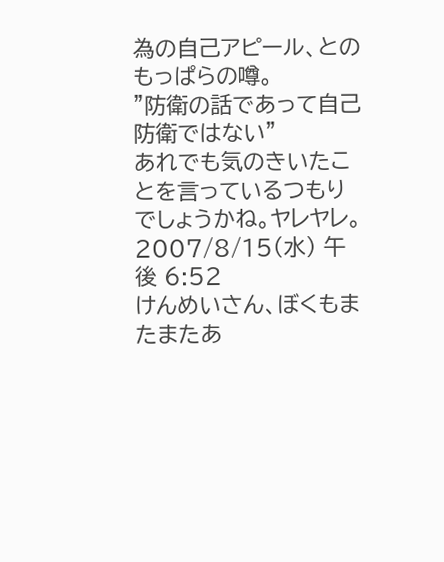為の自己アピール、とのもっぱらの噂。
”防衛の話であって自己防衛ではない”
あれでも気のきいたことを言っているつもりでしょうかね。ヤレヤレ。
2007/8/15(水) 午後 6:52
けんめいさん、ぼくもまたまたあ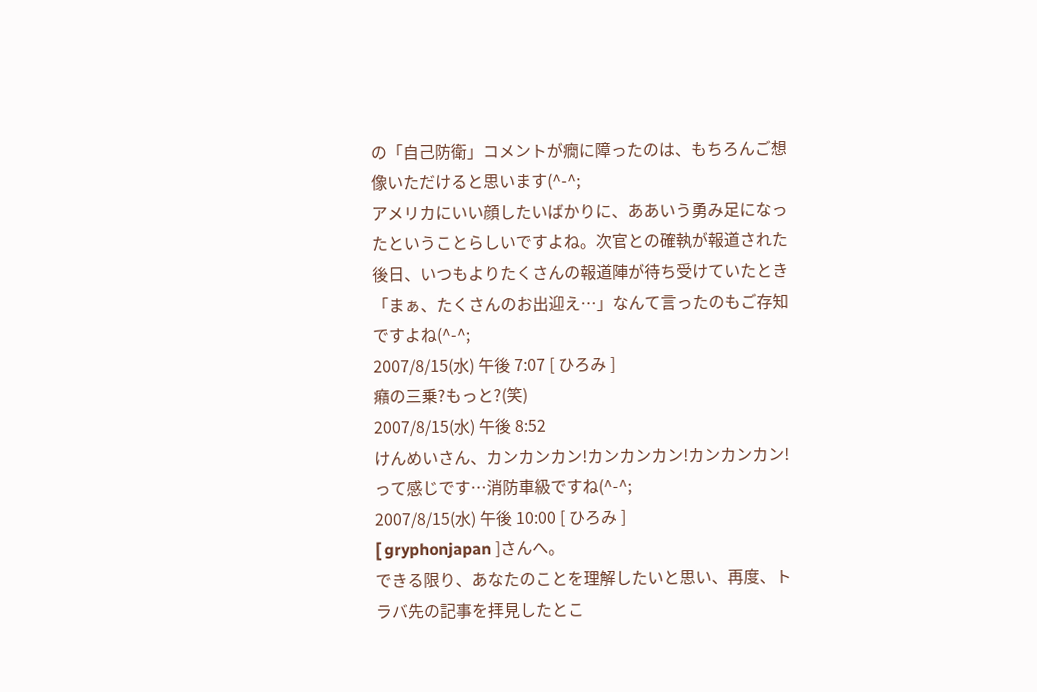の「自己防衛」コメントが癇に障ったのは、もちろんご想像いただけると思います(^-^;
アメリカにいい顔したいばかりに、ああいう勇み足になったということらしいですよね。次官との確執が報道された後日、いつもよりたくさんの報道陣が待ち受けていたとき「まぁ、たくさんのお出迎え…」なんて言ったのもご存知ですよね(^-^;
2007/8/15(水) 午後 7:07 [ ひろみ ]
癪の三乗?もっと?(笑)
2007/8/15(水) 午後 8:52
けんめいさん、カンカンカン!カンカンカン!カンカンカン!って感じです…消防車級ですね(^-^;
2007/8/15(水) 午後 10:00 [ ひろみ ]
[ gryphonjapan ]さんへ。
できる限り、あなたのことを理解したいと思い、再度、トラバ先の記事を拝見したとこ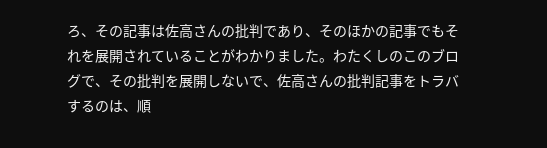ろ、その記事は佐高さんの批判であり、そのほかの記事でもそれを展開されていることがわかりました。わたくしのこのブログで、その批判を展開しないで、佐高さんの批判記事をトラバするのは、順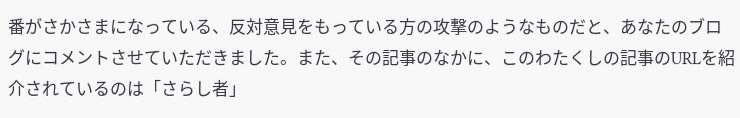番がさかさまになっている、反対意見をもっている方の攻撃のようなものだと、あなたのブログにコメントさせていただきました。また、その記事のなかに、このわたくしの記事のURLを紹介されているのは「さらし者」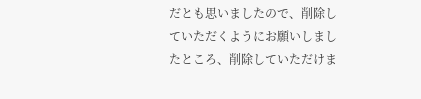だとも思いましたので、削除していただくようにお願いしましたところ、削除していただけま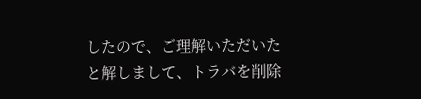したので、ご理解いただいたと解しまして、トラバを削除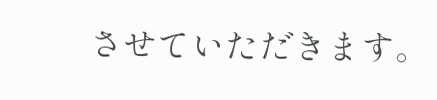させていただきます。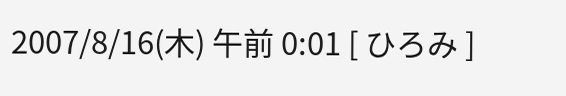2007/8/16(木) 午前 0:01 [ ひろみ ]